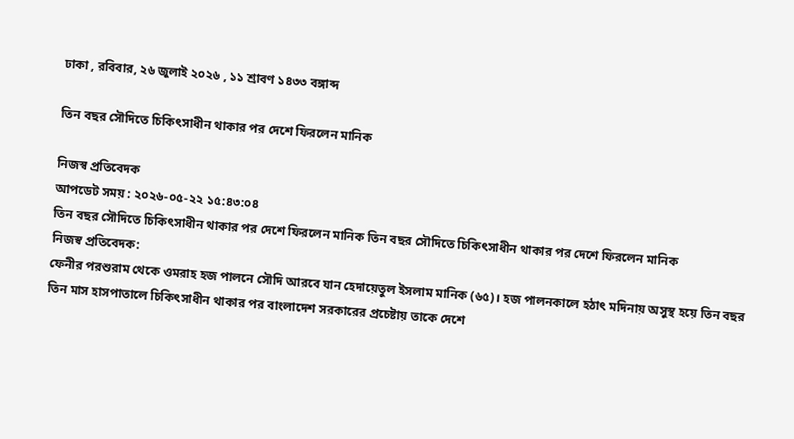ঢাকা , রবিবার, ২৬ জুলাই ২০২৬ , ১১ শ্রাবণ ১৪৩৩ বঙ্গাব্দ

তিন বছর সৌদিতে চিকিৎসাধীন থাকার পর দেশে ফিরলেন মানিক

নিজস্ব প্রতিবেদক
আপডেট সময় : ২০২৬-০৫-২২ ১৫:৪৩:০৪
তিন বছর সৌদিতে চিকিৎসাধীন থাকার পর দেশে ফিরলেন মানিক তিন বছর সৌদিতে চিকিৎসাধীন থাকার পর দেশে ফিরলেন মানিক
নিজস্ব প্রতিবেদক:
ফেনীর পরশুরাম থেকে ওমরাহ হজ পালনে সৌদি আরবে যান হেদায়েতুল ইসলাম মানিক (৬৫)। হজ পালনকালে হঠাৎ মদিনায় অসুস্থ হয়ে তিন বছর তিন মাস হাসপাতালে চিকিৎসাধীন থাকার পর বাংলাদেশ সরকারের প্রচেষ্টায় তাকে দেশে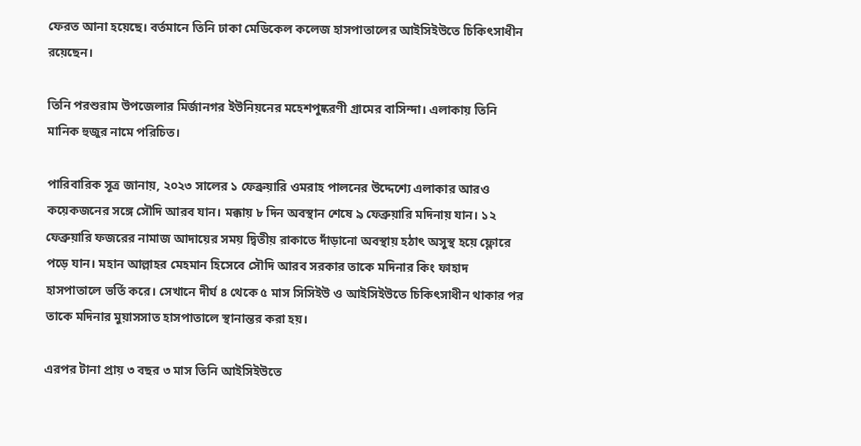ফেরত আনা হয়েছে। বর্তমানে তিনি ঢাকা মেডিকেল কলেজ হাসপাতালের আইসিইউতে চিকিৎসাধীন রয়েছেন।

তিনি পরশুরাম উপজেলার মির্জানগর ইউনিয়নের মহেশপুষ্করণী গ্রামের বাসিন্দা। এলাকায় তিনি মানিক হুজুর নামে পরিচিত।

পারিবারিক সূত্র জানায়, ২০২৩ সালের ১ ফেব্রুয়ারি ওমরাহ পালনের উদ্দেশ্যে এলাকার আরও কয়েকজনের সঙ্গে সৌদি আরব যান। মক্কায় ৮ দিন অবস্থান শেষে ৯ ফেব্রুয়ারি মদিনায় যান। ১২ ফেব্রুয়ারি ফজরের নামাজ আদায়ের সময় দ্বিতীয় রাকাতে দাঁড়ানো অবস্থায় হঠাৎ অসুস্থ হয়ে ফ্লোরে পড়ে যান। মহান আল্লাহর মেহমান হিসেবে সৌদি আরব সরকার তাকে মদিনার কিং ফাহাদ হাসপাতালে ভর্তি করে। সেখানে দীর্ঘ ৪ থেকে ৫ মাস সিসিইউ ও আইসিইউতে চিকিৎসাধীন থাকার পর তাকে মদিনার মুয়াসসাত হাসপাতালে স্থানান্তর করা হয়।

এরপর টানা প্রায় ৩ বছর ৩ মাস তিনি আইসিইউতে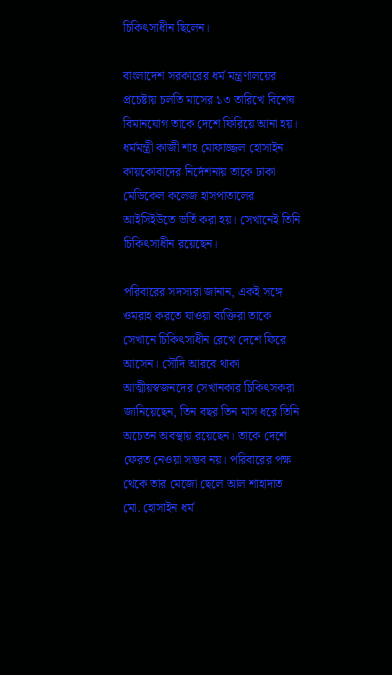চিকিৎসাধীন ছিলেন।

বাংলাদেশ সরকারের ধর্ম মন্ত্রণালয়ের প্রচেষ্টায় চলতি মাসের ১৩ তারিখে বিশেষ বিমানযোগ তাকে দেশে ফিরিয়ে আনা হয়। ধর্মমন্ত্রী কাজী শাহ মোফাজ্জল হোসাইন কায়কোবাদের নির্দেশনায় তাকে ঢাকা মেডিকেল কলেজ হাসপাতালের আইসিইউতে ভর্তি করা হয়। সেখানেই তিনি চিকিৎসাধীন রয়েছেন।

পরিবারের সদস্যরা জানান, একই সঙ্গে ওমরাহ করতে যাওয়া ব্যক্তিরা তাকে সেখানে চিকিৎসাধীন রেখে দেশে ফিরে আসেন। সৌদি আরবে থাকা আত্মীয়স্বজনদের সেখানকার চিকিৎসকরা জানিয়েছেন, তিন বছর তিন মাস ধরে তিনি অচেতন অবস্থায় রয়েছেন। তাকে দেশে ফেরত নেওয়া সম্ভব নয়। পরিবারের পক্ষ থেকে তার মেজো ছেলে আল শাহাদাত মো. হোসাইন ধর্ম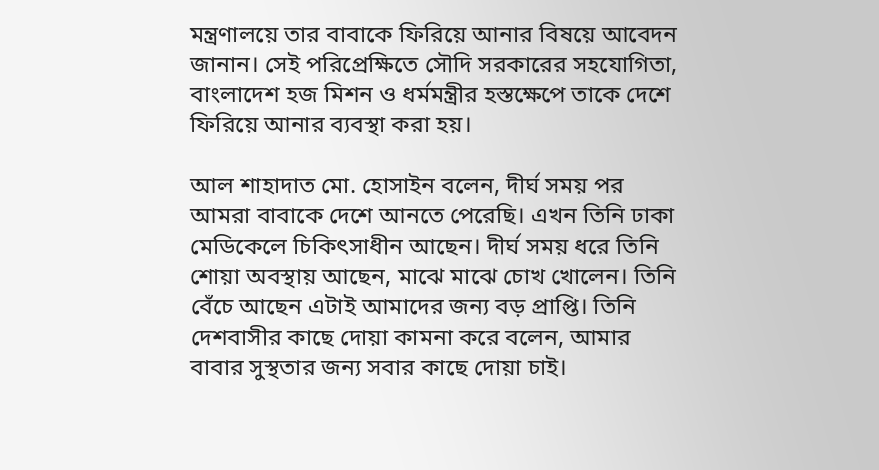মন্ত্রণালয়ে তার বাবাকে ফিরিয়ে আনার বিষয়ে আবেদন জানান। সেই পরিপ্রেক্ষিতে সৌদি সরকারের সহযোগিতা, বাংলাদেশ হজ মিশন ও ধর্মমন্ত্রীর হস্তক্ষেপে তাকে দেশে ফিরিয়ে আনার ব্যবস্থা করা হয়।

আল শাহাদাত মো. হোসাইন বলেন, দীর্ঘ সময় পর আমরা বাবাকে দেশে আনতে পেরেছি। এখন তিনি ঢাকা মেডিকেলে চিকিৎসাধীন আছেন। দীর্ঘ সময় ধরে তিনি শোয়া অবস্থায় আছেন, মাঝে মাঝে চোখ খোলেন। তিনি বেঁচে আছেন এটাই আমাদের জন্য বড় প্রাপ্তি। তিনি দেশবাসীর কাছে দোয়া কামনা করে বলেন, আমার বাবার সুস্থতার জন্য সবার কাছে দোয়া চাই।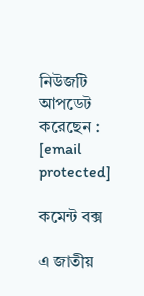নিউজটি আপডেট করেছেন : [email protected]

কমেন্ট বক্স

এ জাতীয়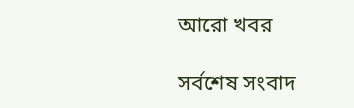আরো খবর

সর্বশেষ সংবাদ